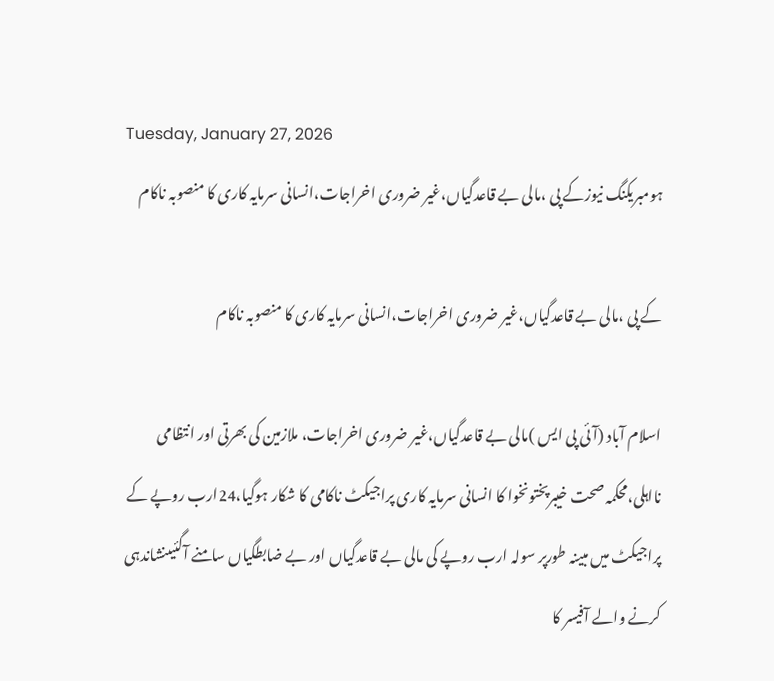Tuesday, January 27, 2026
ہومبریکنگ نیوزکے پی ،مالی بے قاعدگیاں،غیر ضروری اخراجات،انسانی سرمایہ کاری کا منصوبہ ناکام

کے پی ،مالی بے قاعدگیاں،غیر ضروری اخراجات،انسانی سرمایہ کاری کا منصوبہ ناکام

اسلام آباد (آئی پی ایس )مالی بے قاعدگیاں،غیر ضروری اخراجات، ملازمین کی بھرتی اور انتظامی نااہلی،محکمہ صحت خیبرپختونخوا کا انسانی سرمایہ کاری پراجیکٹ ناکامی کا شکار ہوگیا،24ارب روپے کے پراجیکٹ میں مبینہ طورپر سولہ ارب روپے کی مالی بے قاعدگیاں اور بے ضابطگیاں سامنے آگئیںنشاندہی کرنے والے آفیسر کا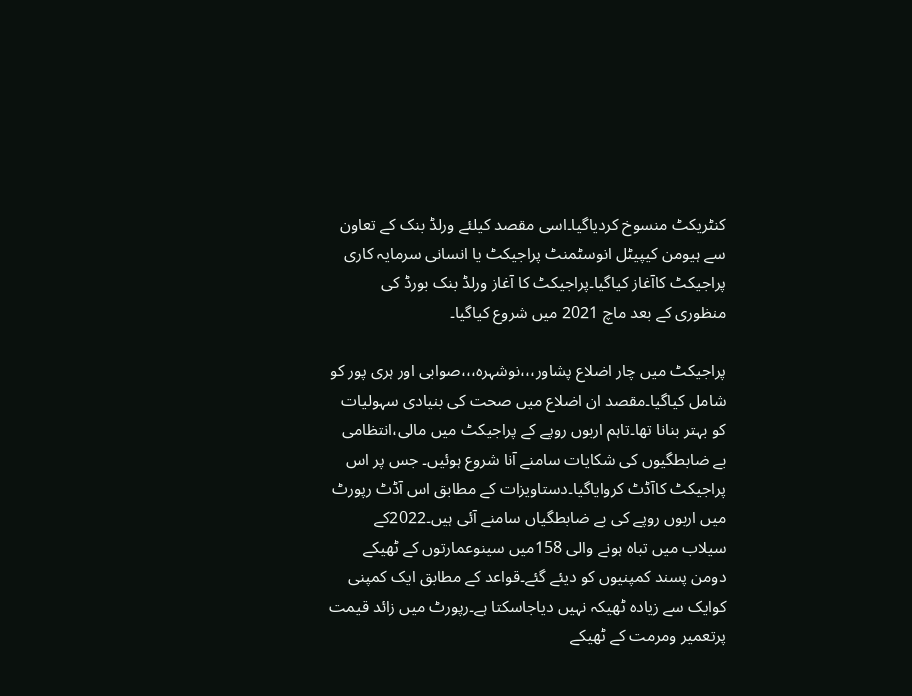کنٹریکٹ منسوخ کردیاگیا۔اسی مقصد کیلئے ورلڈ بنک کے تعاون سے ہیومن کیپیٹل انوسٹمنٹ پراجیکٹ یا انسانی سرمایہ کاری پراجیکٹ کاآغاز کیاگیا۔پراجیکٹ کا آغاز ورلڈ بنک بورڈ کی منظوری کے بعد ماچ 2021 میں شروع کیاگیا۔

پراجیکٹ میں چار اضلاع پشاور،،،نوشہرہ،،،صوابی اور ہری پور کو شامل کیاگیا۔مقصد ان اضلاع میں صحت کی بنیادی سہولیات کو بہتر بنانا تھا۔تاہم اربوں روپے کے پراجیکٹ میں مالی،انتظامی بے ضابطگیوں کی شکایات سامنے آنا شروع ہوئیں۔ جس پر اس پراجیکٹ کاآڈٹ کروایاگیا۔دستاویزات کے مطابق اس آڈٹ رپورٹ میں اربوں روپے کی بے ضابطگیاں سامنے آئی ہیں۔2022کے سیلاب میں تباہ ہونے والی 158میں سینوعمارتوں کے ٹھیکے دومن پسند کمپنیوں کو دیئے گئے۔قواعد کے مطابق ایک کمپنی کوایک سے زیادہ ٹھیکہ نہیں دیاجاسکتا ہے۔رپورٹ میں زائد قیمت پرتعمیر ومرمت کے ٹھیکے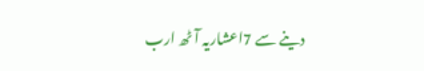دینے سے 7اعشاریہ آٹھ ارب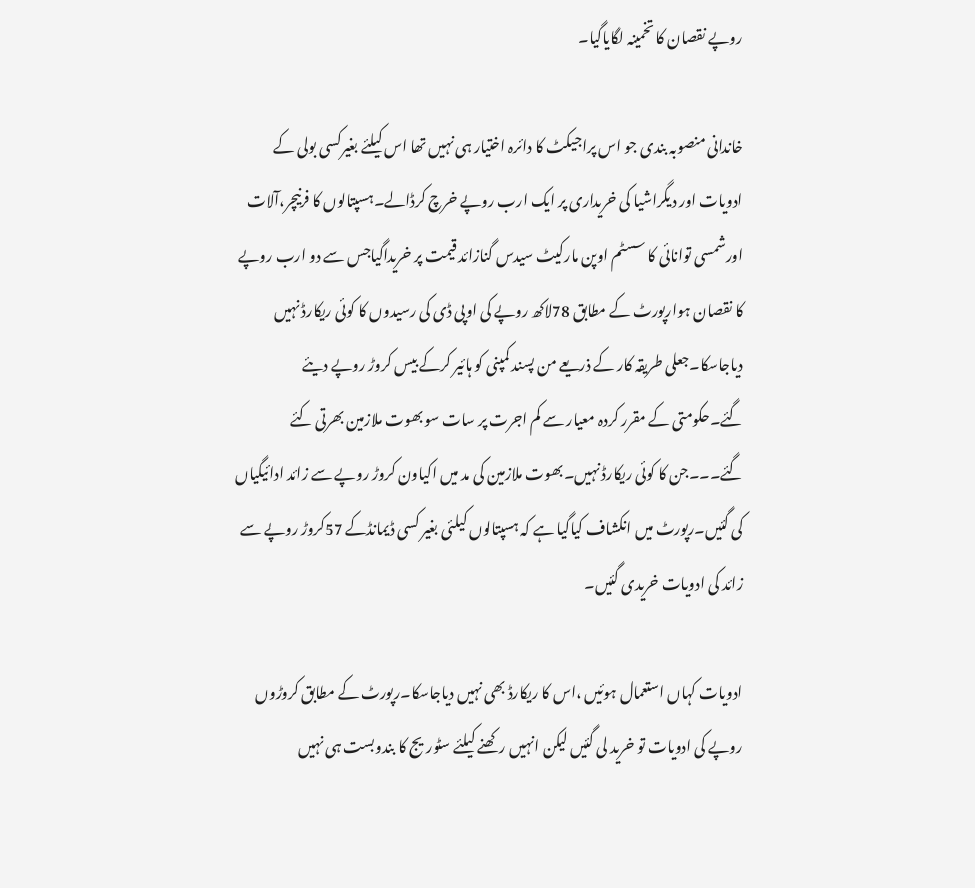روپے نقصان کا تخمینہ لگایاگیا۔

خاندانی منصوبہ بندی جو اس پراجیکٹ کا دائرہ اختیار ہی نہیں تھا اس کیلئے بغیرکسی بولی کے ادویات اور دیگراشیا کی خریداری پر ایک ارب روپے خرچ کرڈالے۔ہسپتالوں کا فرنیچر،آلات اورشمسی توانائی کا سسٹم اوپن مارکیٹ سیدس گنازائد قیمت پر خریداگیاجس سے دو ارب روپے کا نقصان ہوارپورٹ کے مطابق 78لاکھ روپے کی اوپی ڈی کی رسیدوں کا کوئی ریکارڈ نہیں دیاجاسکا۔جعلی طریقہ کار کے ذریعے من پسند کمپنی کو ہائیر کرکے بیس کروڑ روپے دیئے گئے۔حکومتی کے مقرر کردہ معیار سے کم اجرت پر سات سو بھوت ملازمین بھرتی کئے گئے۔۔۔جن کا کوئی ریکارڈ نہیں۔بھوت ملازمین کی مد میں اکیاون کروڑ روپے سے زائد ادائیگیاں کی گئیں۔رپورٹ میں انکشاف کیاگیا ہے کہ ہسپتالوں کیلئی بغیر کسی ڈیمانڈکے 57کروڑ روپے سے زائد کی ادویات خریدی گئیں۔

ادویات کہاں استعمال ہوئیں ،اس کا ریکارڈ بھی نہیں دیاجاسکا۔رپورٹ کے مطابق کروڑوں روپے کی ادویات تو خرید لی گئیں لیکن انہیں رکھنے کیلئے سٹوریج کا بندوبست ہی نہیں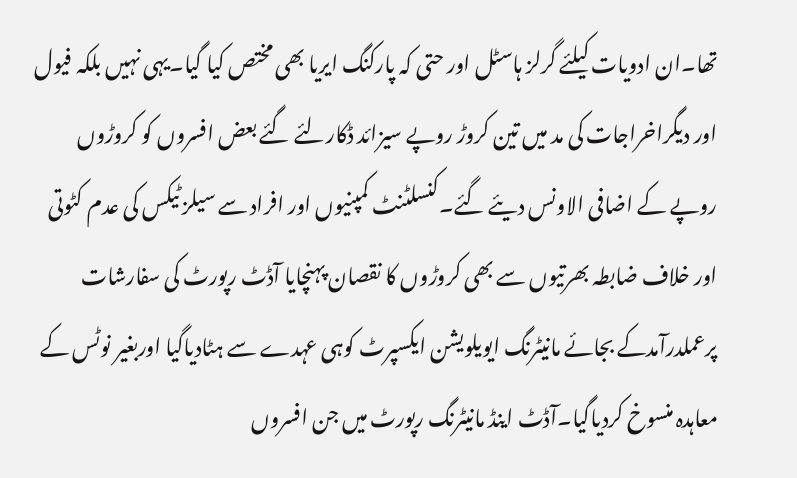تھا۔ان ادویات کیلئے گرلز ہاسٹل اور حتی کہ پارکنگ ایریا بھی مختص کیا گیا۔یہی نہیں بلکہ فیول اور دیگراخراجات کی مد میں تین کروڑ روپے سیزائد ڈکارلئے گئے بعض افسروں کو کروڑوں روپے کے اضافی الاونس دیئے گئے۔کنسلٹنٹ کمپنیوں اور افراد سے سیلز ٹیکس کی عدم کٹوتی اور خلاف ضابطہ بھرتیوں سے بھی کروڑوں کا نقصان پہنچایا آڈٹ رپورٹ کی سفارشات پرعملدرآمدکے بجائے مانیٹرنگ ایویلویشن ایکسپرٹ کوہی عہدے سے ہٹادیاگیا اوربغیر نوٹس کے معاہدہ منسوخ کردیاگیا۔آڈٹ اینڈ مانیٹرنگ رپورٹ میں جن افسروں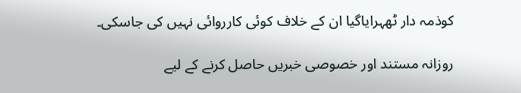کوذمہ دار ٹھہرایاگیا ان کے خلاف کوئی کارروائی نہیں کی جاسکی۔

روزانہ مستند اور خصوصی خبریں حاصل کرنے کے لیے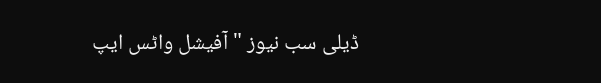ڈیلی سب نیوز "آفیشل واٹس ایپ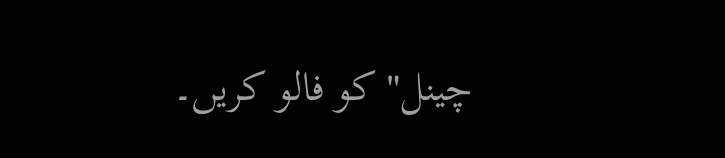چینل" کو فالو کریں۔